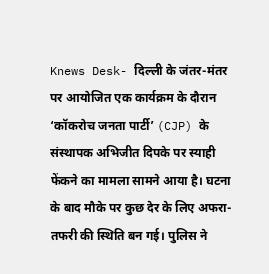Knews Desk- दिल्ली के जंतर-मंतर पर आयोजित एक कार्यक्रम के दौरान ‘कॉकरोच जनता पार्टी’ (CJP) के संस्थापक अभिजीत दिपके पर स्याही फेंकने का मामला सामने आया है। घटना के बाद मौके पर कुछ देर के लिए अफरा-तफरी की स्थिति बन गई। पुलिस ने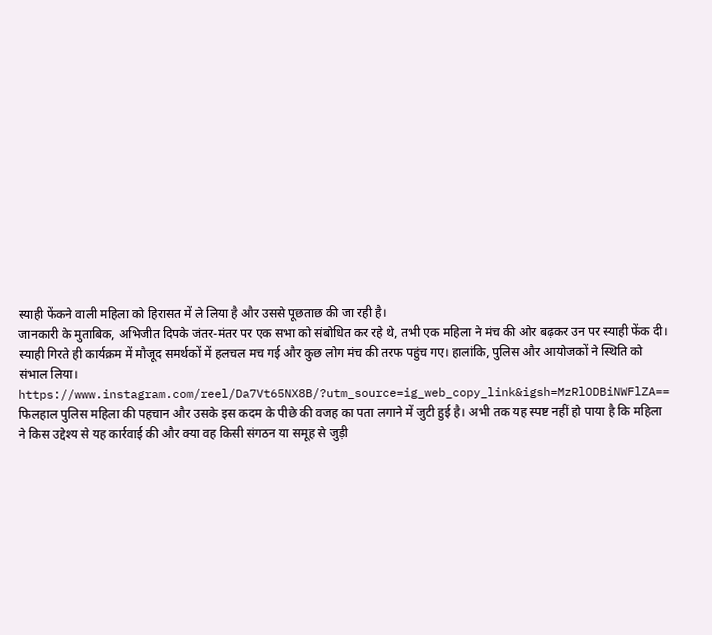स्याही फेंकने वाली महिला को हिरासत में ले लिया है और उससे पूछताछ की जा रही है।
जानकारी के मुताबिक, अभिजीत दिपके जंतर-मंतर पर एक सभा को संबोधित कर रहे थे, तभी एक महिला ने मंच की ओर बढ़कर उन पर स्याही फेंक दी। स्याही गिरते ही कार्यक्रम में मौजूद समर्थकों में हलचल मच गई और कुछ लोग मंच की तरफ पहुंच गए। हालांकि, पुलिस और आयोजकों ने स्थिति को संभाल लिया।
https://www.instagram.com/reel/Da7Vt65NX8B/?utm_source=ig_web_copy_link&igsh=MzRlODBiNWFlZA==
फिलहाल पुलिस महिला की पहचान और उसके इस कदम के पीछे की वजह का पता लगाने में जुटी हुई है। अभी तक यह स्पष्ट नहीं हो पाया है कि महिला ने किस उद्देश्य से यह कार्रवाई की और क्या वह किसी संगठन या समूह से जुड़ी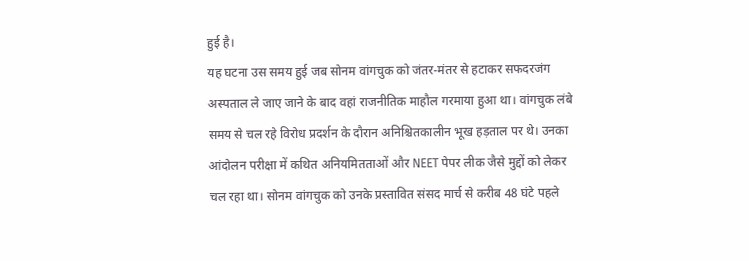हुई है।
यह घटना उस समय हुई जब सोनम वांगचुक को जंतर-मंतर से हटाकर सफदरजंग अस्पताल ले जाए जाने के बाद वहां राजनीतिक माहौल गरमाया हुआ था। वांगचुक लंबे समय से चल रहे विरोध प्रदर्शन के दौरान अनिश्चितकालीन भूख हड़ताल पर थे। उनका आंदोलन परीक्षा में कथित अनियमितताओं और NEET पेपर लीक जैसे मुद्दों को लेकर चल रहा था। सोनम वांगचुक को उनके प्रस्तावित संसद मार्च से करीब 48 घंटे पहले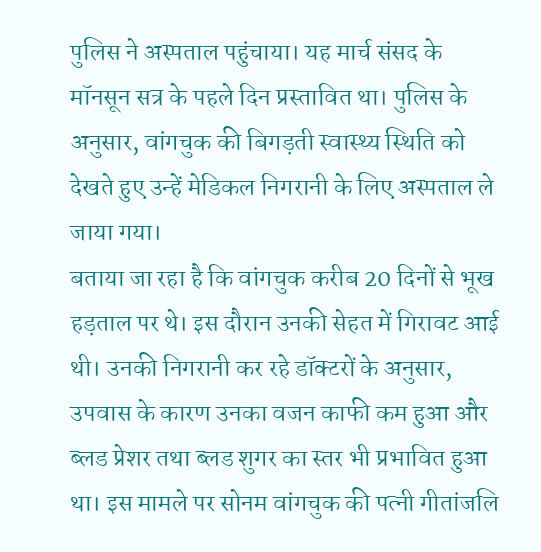पुलिस ने अस्पताल पहुंचाया। यह मार्च संसद के मॉनसून सत्र के पहले दिन प्रस्तावित था। पुलिस के अनुसार, वांगचुक की बिगड़ती स्वास्थ्य स्थिति को देखते हुए उन्हें मेडिकल निगरानी के लिए अस्पताल ले जाया गया।
बताया जा रहा है कि वांगचुक करीब 20 दिनों से भूख हड़ताल पर थे। इस दौरान उनकी सेहत में गिरावट आई थी। उनकी निगरानी कर रहे डॉक्टरों के अनुसार, उपवास के कारण उनका वजन काफी कम हुआ और ब्लड प्रेशर तथा ब्लड शुगर का स्तर भी प्रभावित हुआ था। इस मामले पर सोनम वांगचुक की पत्नी गीतांजलि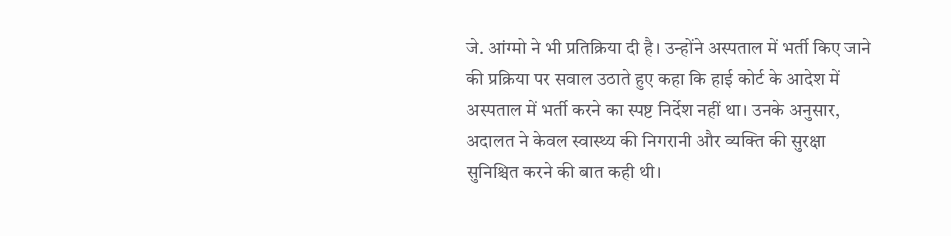जे. आंग्मो ने भी प्रतिक्रिया दी है। उन्होंने अस्पताल में भर्ती किए जाने की प्रक्रिया पर सवाल उठाते हुए कहा कि हाई कोर्ट के आदेश में अस्पताल में भर्ती करने का स्पष्ट निर्देश नहीं था। उनके अनुसार, अदालत ने केवल स्वास्थ्य की निगरानी और व्यक्ति की सुरक्षा सुनिश्चित करने की बात कही थी।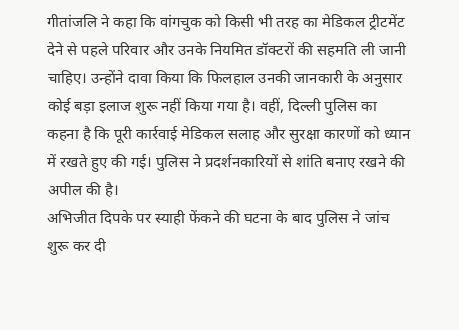गीतांजलि ने कहा कि वांगचुक को किसी भी तरह का मेडिकल ट्रीटमेंट देने से पहले परिवार और उनके नियमित डॉक्टरों की सहमति ली जानी चाहिए। उन्होंने दावा किया कि फिलहाल उनकी जानकारी के अनुसार कोई बड़ा इलाज शुरू नहीं किया गया है। वहीं, दिल्ली पुलिस का कहना है कि पूरी कार्रवाई मेडिकल सलाह और सुरक्षा कारणों को ध्यान में रखते हुए की गई। पुलिस ने प्रदर्शनकारियों से शांति बनाए रखने की अपील की है।
अभिजीत दिपके पर स्याही फेंकने की घटना के बाद पुलिस ने जांच शुरू कर दी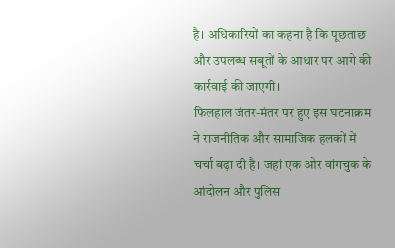है। अधिकारियों का कहना है कि पूछताछ और उपलब्ध सबूतों के आधार पर आगे की कार्रवाई की जाएगी।
फिलहाल जंतर-मंतर पर हुए इस घटनाक्रम ने राजनीतिक और सामाजिक हलकों में चर्चा बढ़ा दी है। जहां एक ओर वांगचुक के आंदोलन और पुलिस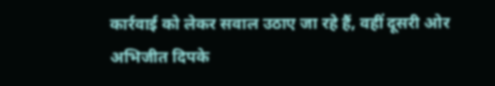कार्रवाई को लेकर सवाल उठाए जा रहे हैं, वहीं दूसरी ओर अभिजीत दिपके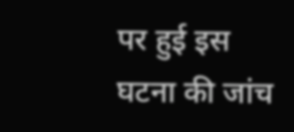पर हुई इस घटना की जांच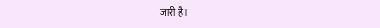जारी है।